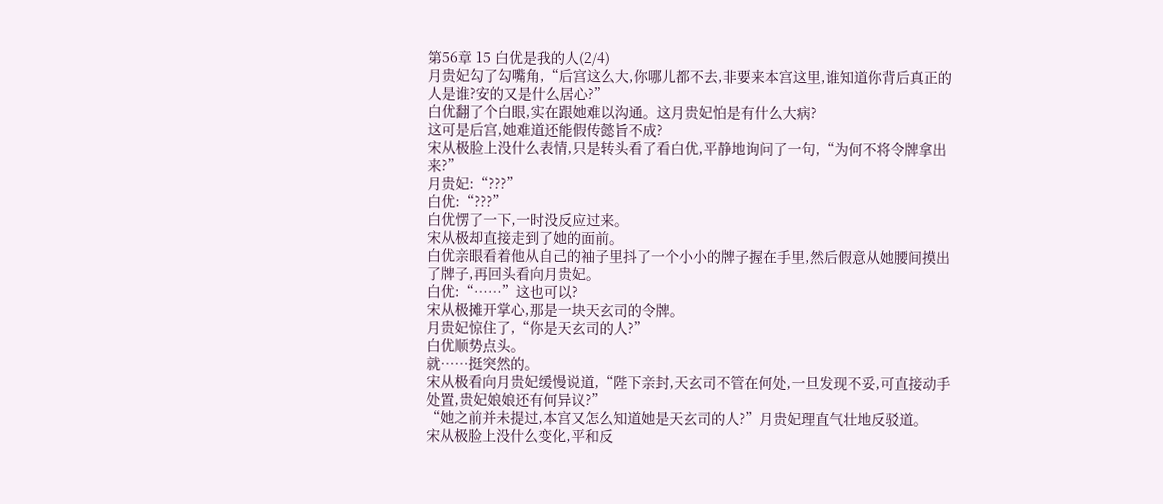第56章 15 白优是我的人(2/4)
月贵妃勾了勾嘴角,“后宫这么大,你哪儿都不去,非要来本宫这里,谁知道你背后真正的人是谁?安的又是什么居心?”
白优翻了个白眼,实在跟她难以沟通。这月贵妃怕是有什么大病?
这可是后宫,她难道还能假传懿旨不成?
宋从极脸上没什么表情,只是转头看了看白优,平静地询问了一句,“为何不将令牌拿出来?”
月贵妃:“???”
白优:“???”
白优愣了一下,一时没反应过来。
宋从极却直接走到了她的面前。
白优亲眼看着他从自己的袖子里抖了一个小小的牌子握在手里,然后假意从她腰间摸出了牌子,再回头看向月贵妃。
白优:“……”这也可以?
宋从极摊开掌心,那是一块天玄司的令牌。
月贵妃惊住了,“你是天玄司的人?”
白优顺势点头。
就……挺突然的。
宋从极看向月贵妃缓慢说道,“陛下亲封,天玄司不管在何处,一旦发现不妥,可直接动手处置,贵妃娘娘还有何异议?”
“她之前并未提过,本宫又怎么知道她是天玄司的人?”月贵妃理直气壮地反驳道。
宋从极脸上没什么变化,平和反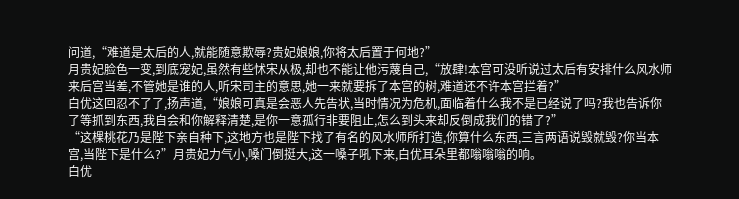问道,“难道是太后的人,就能随意欺辱?贵妃娘娘,你将太后置于何地?”
月贵妃脸色一变,到底宠妃,虽然有些怵宋从极,却也不能让他污蔑自己,“放肆!本宫可没听说过太后有安排什么风水师来后宫当差,不管她是谁的人,听宋司主的意思,她一来就要拆了本宫的树,难道还不许本宫拦着?”
白优这回忍不了了,扬声道,“娘娘可真是会恶人先告状,当时情况为危机,面临着什么我不是已经说了吗?我也告诉你了等抓到东西,我自会和你解释清楚,是你一意孤行非要阻止,怎么到头来却反倒成我们的错了?”
“这棵桃花乃是陛下亲自种下,这地方也是陛下找了有名的风水师所打造,你算什么东西,三言两语说毁就毁?你当本宫,当陛下是什么?”月贵妃力气小,嗓门倒挺大,这一嗓子吼下来,白优耳朵里都嗡嗡嗡的响。
白优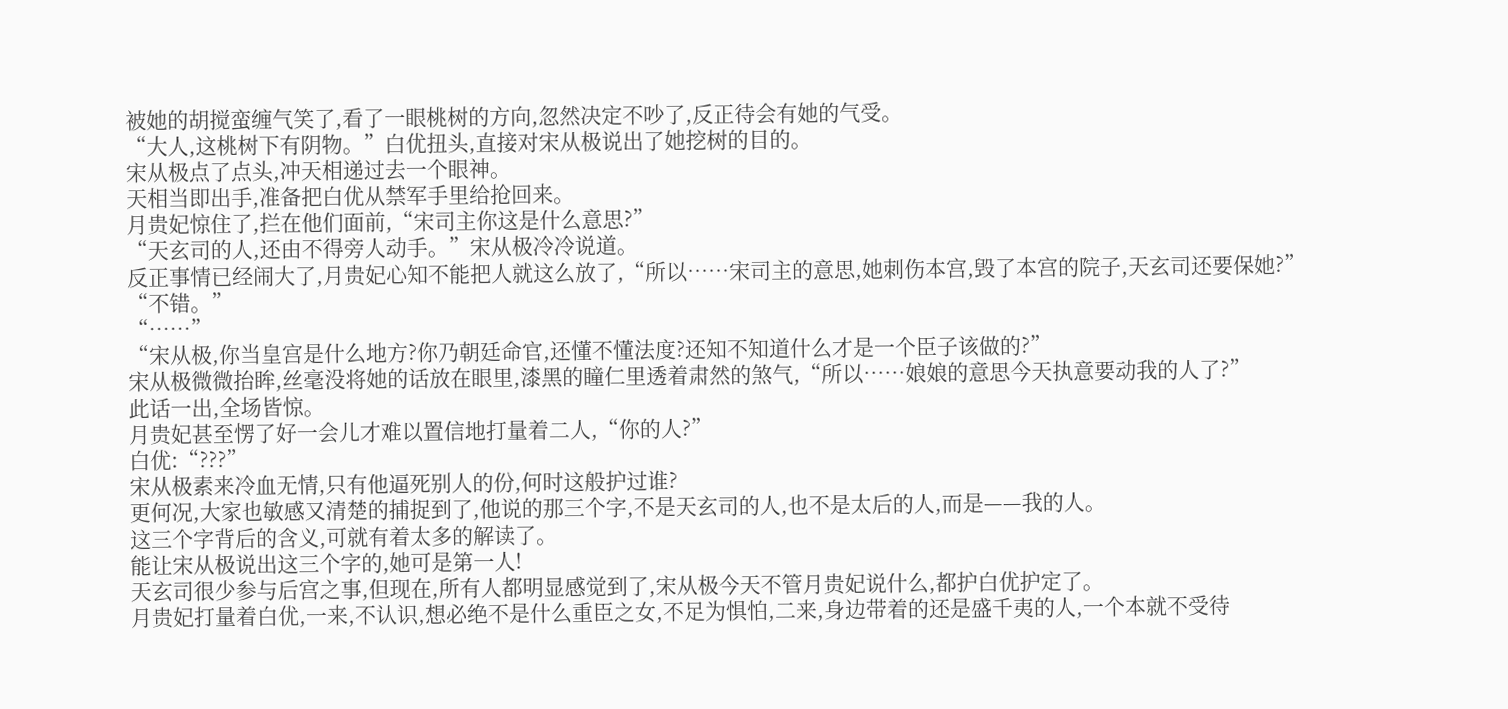被她的胡搅蛮缠气笑了,看了一眼桃树的方向,忽然决定不吵了,反正待会有她的气受。
“大人,这桃树下有阴物。”白优扭头,直接对宋从极说出了她挖树的目的。
宋从极点了点头,冲天相递过去一个眼神。
天相当即出手,准备把白优从禁军手里给抢回来。
月贵妃惊住了,拦在他们面前,“宋司主你这是什么意思?”
“天玄司的人,还由不得旁人动手。”宋从极冷冷说道。
反正事情已经闹大了,月贵妃心知不能把人就这么放了,“所以……宋司主的意思,她刺伤本宫,毁了本宫的院子,天玄司还要保她?”
“不错。”
“……”
“宋从极,你当皇宫是什么地方?你乃朝廷命官,还懂不懂法度?还知不知道什么才是一个臣子该做的?”
宋从极微微抬眸,丝毫没将她的话放在眼里,漆黑的瞳仁里透着肃然的煞气,“所以……娘娘的意思今天执意要动我的人了?”
此话一出,全场皆惊。
月贵妃甚至愣了好一会儿才难以置信地打量着二人,“你的人?”
白优:“???”
宋从极素来冷血无情,只有他逼死别人的份,何时这般护过谁?
更何况,大家也敏感又清楚的捕捉到了,他说的那三个字,不是天玄司的人,也不是太后的人,而是——我的人。
这三个字背后的含义,可就有着太多的解读了。
能让宋从极说出这三个字的,她可是第一人!
天玄司很少参与后宫之事,但现在,所有人都明显感觉到了,宋从极今天不管月贵妃说什么,都护白优护定了。
月贵妃打量着白优,一来,不认识,想必绝不是什么重臣之女,不足为惧怕,二来,身边带着的还是盛千夷的人,一个本就不受待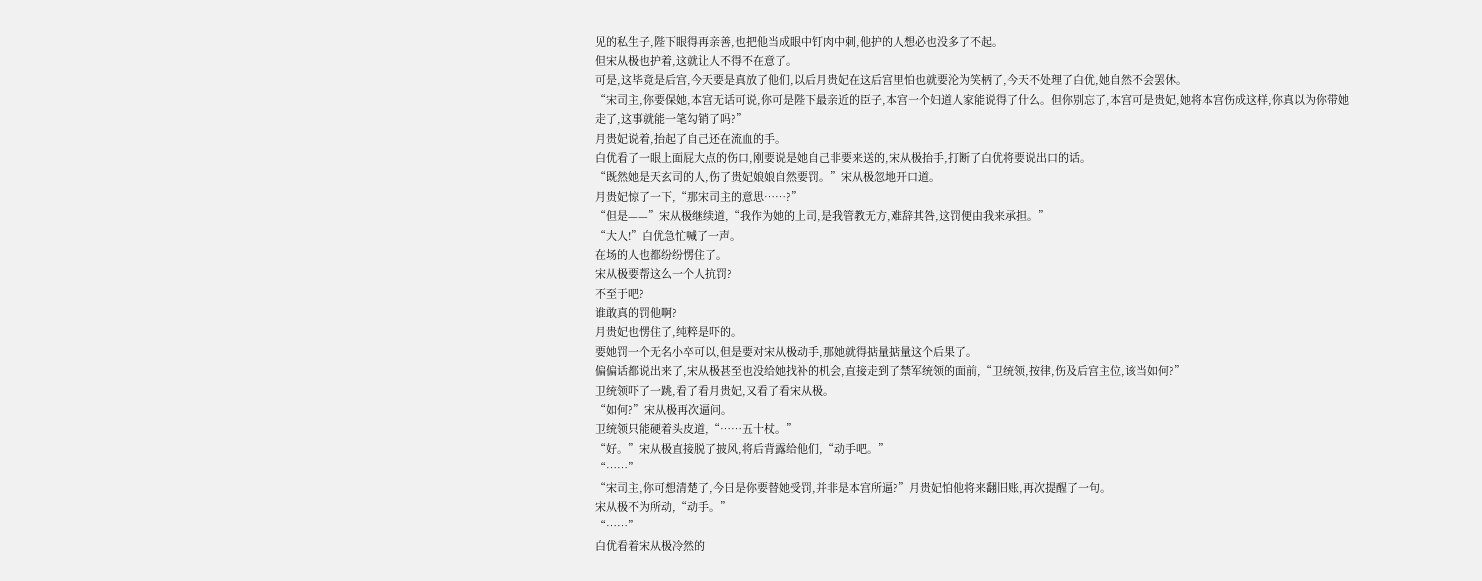见的私生子,陛下眼得再亲善,也把他当成眼中钉肉中刺,他护的人想必也没多了不起。
但宋从极也护着,这就让人不得不在意了。
可是,这毕竟是后宫,今天要是真放了他们,以后月贵妃在这后宫里怕也就要沦为笑柄了,今天不处理了白优,她自然不会罢休。
“宋司主,你要保她,本宫无话可说,你可是陛下最亲近的臣子,本宫一个妇道人家能说得了什么。但你别忘了,本宫可是贵妃,她将本宫伤成这样,你真以为你带她走了,这事就能一笔勾销了吗?”
月贵妃说着,抬起了自己还在流血的手。
白优看了一眼上面屁大点的伤口,刚要说是她自己非要来送的,宋从极抬手,打断了白优将要说出口的话。
“既然她是天玄司的人,伤了贵妃娘娘自然要罚。”宋从极忽地开口道。
月贵妃惊了一下,“那宋司主的意思……?”
“但是——”宋从极继续道,“我作为她的上司,是我管教无方,难辞其咎,这罚便由我来承担。”
“大人!”白优急忙喊了一声。
在场的人也都纷纷愣住了。
宋从极要帮这么一个人抗罚?
不至于吧?
谁敢真的罚他啊?
月贵妃也愣住了,纯粹是吓的。
要她罚一个无名小卒可以,但是要对宋从极动手,那她就得掂量掂量这个后果了。
偏偏话都说出来了,宋从极甚至也没给她找补的机会,直接走到了禁军统领的面前,“卫统领,按律,伤及后宫主位,该当如何?”
卫统领吓了一跳,看了看月贵妃,又看了看宋从极。
“如何?”宋从极再次逼问。
卫统领只能硬着头皮道,“……五十杖。”
“好。”宋从极直接脱了披风,将后背露给他们,“动手吧。”
“……”
“宋司主,你可想清楚了,今日是你要替她受罚,并非是本宫所逼?”月贵妃怕他将来翻旧账,再次提醒了一句。
宋从极不为所动,“动手。”
“……”
白优看着宋从极冷然的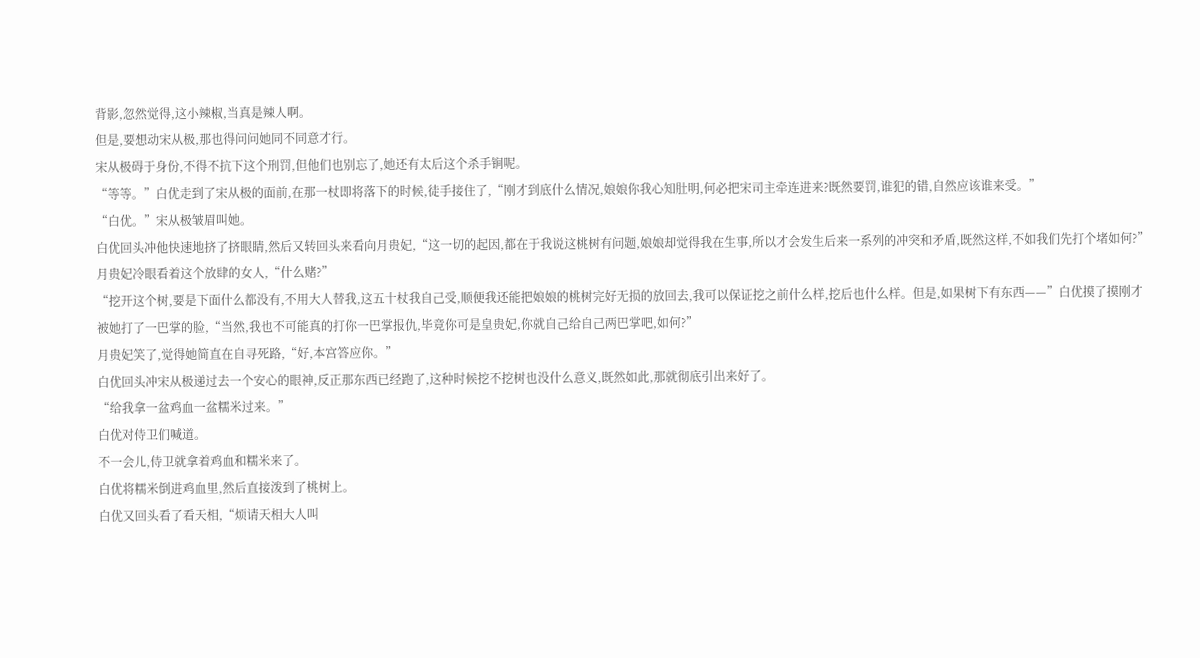背影,忽然觉得,这小辣椒,当真是辣人啊。
但是,要想动宋从极,那也得问问她同不同意才行。
宋从极碍于身份,不得不抗下这个刑罚,但他们也别忘了,她还有太后这个杀手锏呢。
“等等。”白优走到了宋从极的面前,在那一杖即将落下的时候,徒手接住了,“刚才到底什么情况,娘娘你我心知肚明,何必把宋司主牵连进来?既然要罚,谁犯的错,自然应该谁来受。”
“白优。”宋从极皱眉叫她。
白优回头冲他快速地挤了挤眼睛,然后又转回头来看向月贵妃,“这一切的起因,都在于我说这桃树有问题,娘娘却觉得我在生事,所以才会发生后来一系列的冲突和矛盾,既然这样,不如我们先打个堵如何?”
月贵妃冷眼看着这个放肆的女人,“什么赌?”
“挖开这个树,要是下面什么都没有,不用大人替我,这五十杖我自己受,顺便我还能把娘娘的桃树完好无损的放回去,我可以保证挖之前什么样,挖后也什么样。但是,如果树下有东西——”白优摸了摸刚才被她打了一巴掌的脸,“当然,我也不可能真的打你一巴掌报仇,毕竟你可是皇贵妃,你就自己给自己两巴掌吧,如何?”
月贵妃笑了,觉得她简直在自寻死路,“好,本宫答应你。”
白优回头冲宋从极递过去一个安心的眼神,反正那东西已经跑了,这种时候挖不挖树也没什么意义,既然如此,那就彻底引出来好了。
“给我拿一盆鸡血一盆糯米过来。”
白优对侍卫们喊道。
不一会儿,侍卫就拿着鸡血和糯米来了。
白优将糯米倒进鸡血里,然后直接泼到了桃树上。
白优又回头看了看天相,“烦请天相大人叫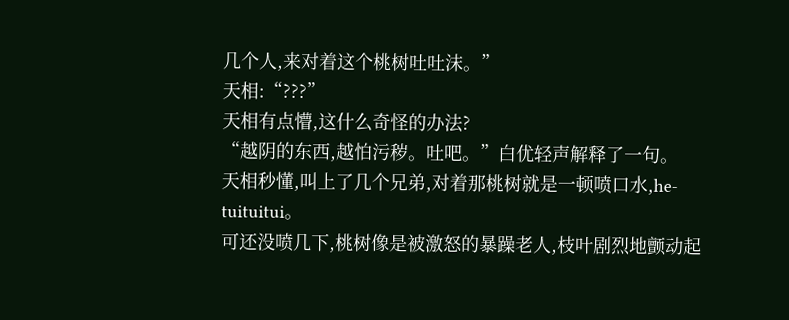几个人,来对着这个桃树吐吐沫。”
天相:“???”
天相有点懵,这什么奇怪的办法?
“越阴的东西,越怕污秽。吐吧。”白优轻声解释了一句。
天相秒懂,叫上了几个兄弟,对着那桃树就是一顿喷口水,he-tuituitui。
可还没喷几下,桃树像是被激怒的暴躁老人,枝叶剧烈地颤动起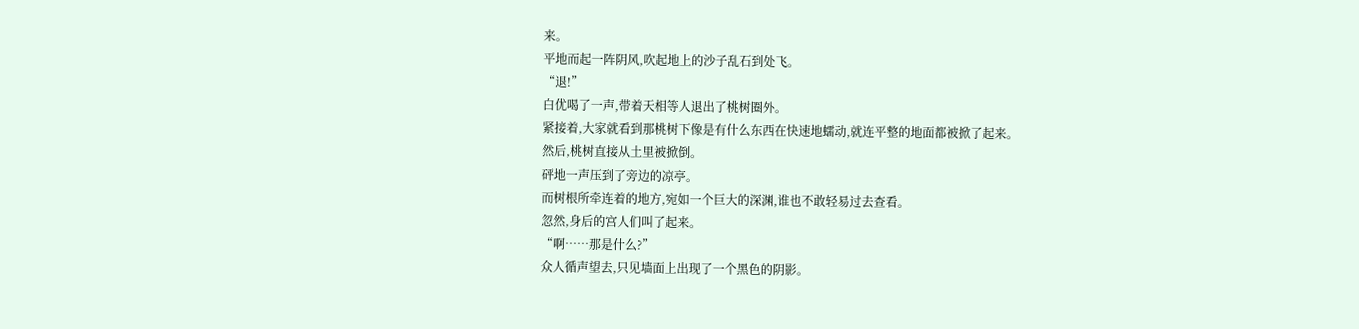来。
平地而起一阵阴风,吹起地上的沙子乱石到处飞。
“退!”
白优喝了一声,带着天相等人退出了桃树圈外。
紧接着,大家就看到那桃树下像是有什么东西在快速地蠕动,就连平整的地面都被掀了起来。
然后,桃树直接从土里被掀倒。
砰地一声压到了旁边的凉亭。
而树根所牵连着的地方,宛如一个巨大的深渊,谁也不敢轻易过去查看。
忽然,身后的宫人们叫了起来。
“啊……那是什么?”
众人循声望去,只见墙面上出现了一个黑色的阴影。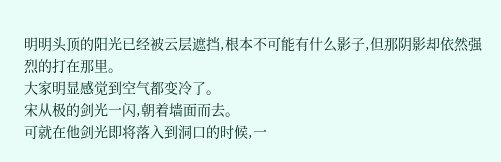明明头顶的阳光已经被云层遮挡,根本不可能有什么影子,但那阴影却依然强烈的打在那里。
大家明显感觉到空气都变冷了。
宋从极的剑光一闪,朝着墙面而去。
可就在他剑光即将落入到洞口的时候,一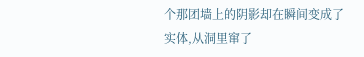个那团墙上的阴影却在瞬间变成了实体,从洞里窜了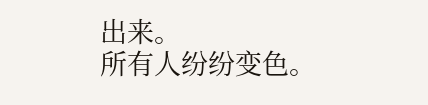出来。
所有人纷纷变色。